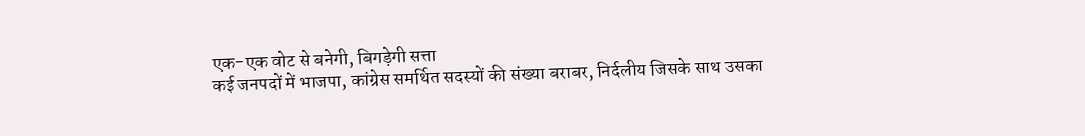एक-एक वोट से बनेगी, बिगड़ेगी सत्ता
कई जनपदों में भाजपा, कांग्रेस समर्थित सदस्यों की संख्या बराबर, निर्दलीय जिसके साथ उसका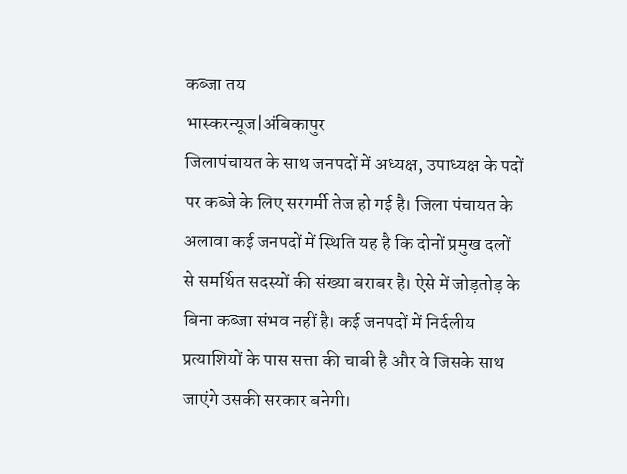कब्जा तय
भास्करन्यूज|अंबिकापुर
जिलापंचायत के साथ जनपदों में अध्यक्ष, उपाध्यक्ष के पदों पर कब्जे के लिए सरगर्मी तेज हो गई है। जिला पंचायत के अलावा कई जनपदों में स्थिति यह है कि दोनों प्रमुख दलों से समर्थित सदस्यों की संख्या बराबर है। ऐसे में जोड़तोड़ के बिना कब्जा संभव नहीं है। कई जनपदों में निर्दलीय प्रत्याशियों के पास सत्ता की चाबी है और वे जिसके साथ जाएंगे उसकी सरकार बनेगी।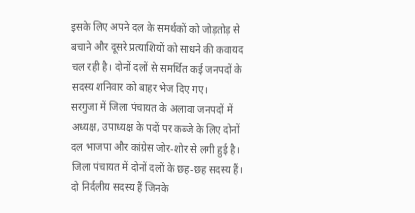इसके लिए अपने दल के समर्थकों को जोड़तोड़ से बचाने और दूसरे प्रत्याशियों को साधने की कवायद चल रही है। दोनों दलों से समर्थित कई जनपदों के सदस्य शनिवार को बाहर भेज दिए गए।
सरगुजा में जिला पंचायत के अलावा जनपदों में अध्यक्ष, उपाध्यक्ष के पदों पर कब्जे के लिए दोनों दल भाजपा और कांग्रेस जोर-शोर से लगी हुई है। जिला पंचायत में दोनों दलों के छह-छह सदस्य हैं। दो निर्दलीय सदस्य हैं जिनके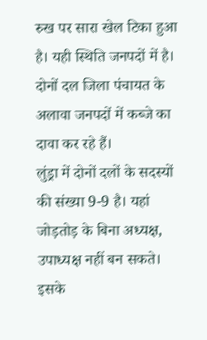रुख पर सारा खेल टिका हुआ है। यही स्थिति जनपदों में है। दोनों दल जिला पंचायत के अलावा जनपदों में कब्जे का दावा कर रहे हैं।
लुंड्रा में दोनों दलों के सदस्यों की संख्या 9-9 है। यहां जोड़तोड़ के बिना अध्यक्ष, उपाध्यक्ष नहीं बन सकते। इसके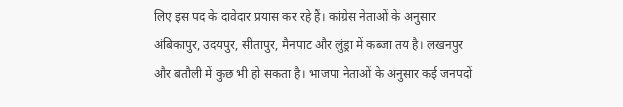लिए इस पद के दावेदार प्रयास कर रहे हैं। कांग्रेस नेताओं के अनुसार अंबिकापुर, उदयपुर, सीतापुर, मैनपाट और लुंड्रा में कब्जा तय है। लखनपुर और बतौली में कुछ भी हो सकता है। भाजपा नेताओं के अनुसार कई जनपदों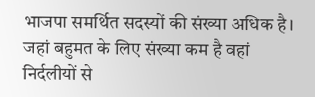भाजपा समर्थित सदस्यों की संख्या अधिक है। जहां बहुमत के लिए संख्या कम है वहां निर्दलीयों से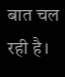बात चल रही है।